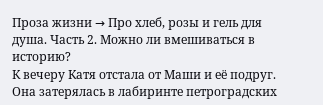Проза жизни → Про хлеб, розы и гель для душа. Часть 2. Можно ли вмешиваться в историю?
К вечеру Катя отстала от Маши и её подруг. Она затерялась в лабиринте петроградских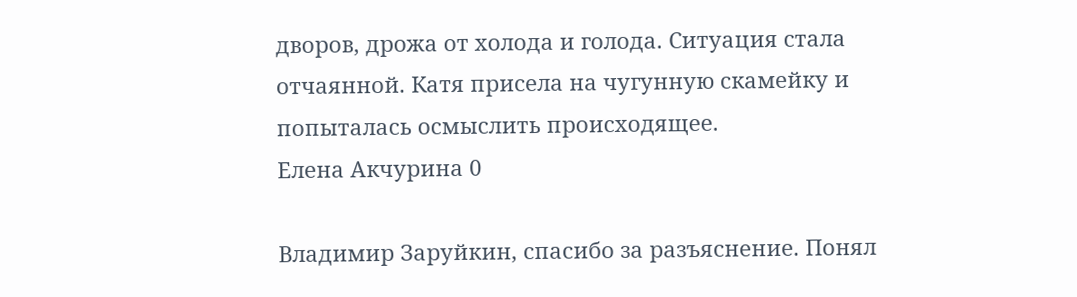дворов, дрожа от холода и голода. Ситуация стала отчаянной. Катя присела на чугунную скамейку и попыталась осмыслить происходящее.
Елена Акчурина 0

Владимир Заруйкин, спасибо за разъяснение. Понял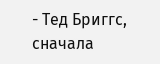- Тед Бриггс, сначала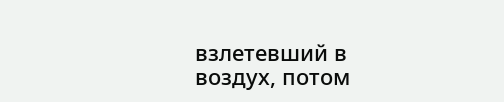взлетевший в воздух, потом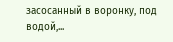засосанный в воронку, под водой,...